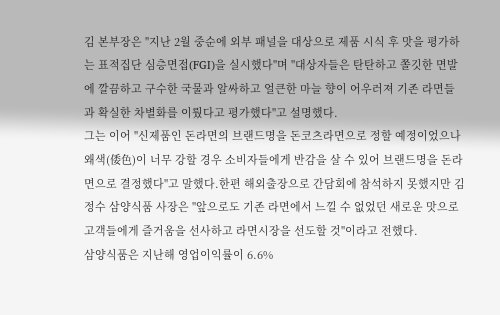김 본부장은 "지난 2월 중순에 외부 패널을 대상으로 제품 시식 후 맛을 평가하는 표적집단 심층면접(FGI)을 실시했다"며 "대상자들은 탄탄하고 쫄깃한 면발에 깔끔하고 구수한 국물과 알싸하고 얼큰한 마늘 향이 어우러져 기존 라면들과 확실한 차별화를 이뤘다고 평가했다"고 설명했다.
그는 이어 "신제품인 돈라면의 브랜드명을 돈코츠라면으로 정할 예정이었으나 왜색(倭色)이 너무 강할 경우 소비자들에게 반감을 살 수 있어 브랜드명을 돈라면으로 결정했다"고 말했다.한편 해외출장으로 간담회에 참석하지 못했지만 김정수 삼양식품 사장은 "앞으로도 기존 라면에서 느낄 수 없었던 새로운 맛으로 고객들에게 즐거움을 선사하고 라면시장을 선도할 것"이라고 전했다.
삼양식품은 지난해 영업이익률이 6.6%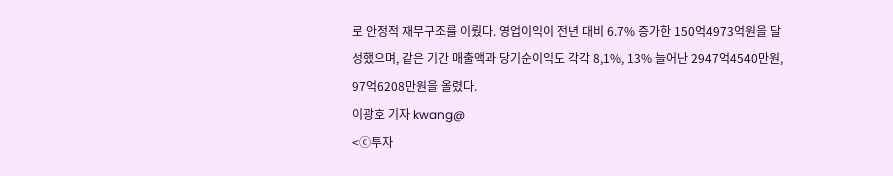로 안정적 재무구조를 이뤘다. 영업이익이 전년 대비 6.7% 증가한 150억4973억원을 달성했으며, 같은 기간 매출액과 당기순이익도 각각 8,1%, 13% 늘어난 2947억4540만원, 97억6208만원을 올렸다.
이광호 기자 kwang@
<ⓒ투자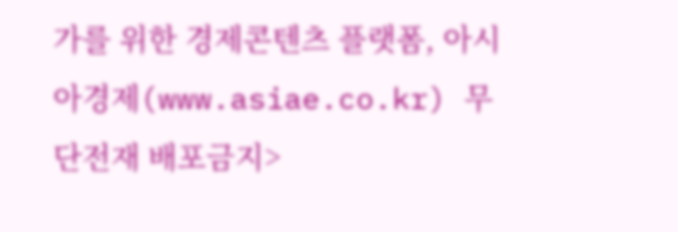가를 위한 경제콘텐츠 플랫폼, 아시아경제(www.asiae.co.kr) 무단전재 배포금지>